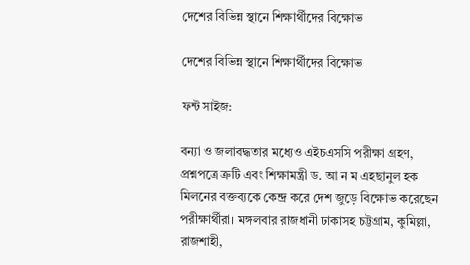দেশের বিভিন্ন স্থানে শিক্ষার্থীদের বিক্ষোভ

দেশের বিভিন্ন স্থানে শিক্ষার্থীদের বিক্ষোভ

ফন্ট সাইজ:

বন্যা ও জলাবদ্ধতার মধ্যেও এইচএসসি পরীক্ষা গ্রহণ, প্রশ্নপত্রে ত্রুটি এবং শিক্ষামন্ত্রী ড. আ ন ম এহছানুল হক মিলনের বক্তব্যকে কেন্দ্র করে দেশ জুড়ে বিক্ষোভ করেছেন পরীক্ষার্থীরা। মঙ্গলবার রাজধানী ঢাকাসহ চট্টগ্রাম, কুমিল্লা, রাজশাহী,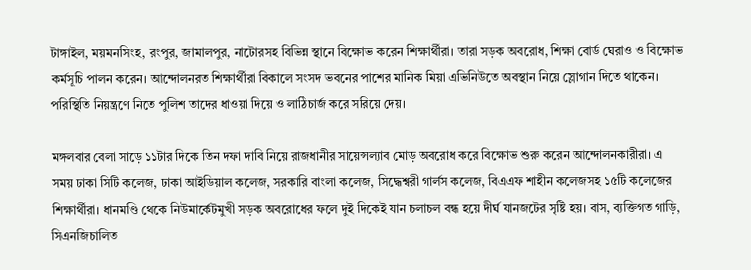টাঙ্গাইল, ময়মনসিংহ, রংপুর, জামালপুর, নাটোরসহ বিভিন্ন স্থানে বিক্ষোভ করেন শিক্ষার্থীরা। তারা সড়ক অবরোধ, শিক্ষা বোর্ড ঘেরাও ও বিক্ষোভ কর্মসূচি পালন করেন। আন্দোলনরত শিক্ষার্থীরা বিকালে সংসদ ভবনের পাশের মানিক মিয়া এভিনিউতে অবস্থান নিয়ে স্লোগান দিতে থাকেন। পরিস্থিতি নিয়ন্ত্রণে নিতে পুলিশ তাদের ধাওয়া দিয়ে ও লাঠিচার্জ করে সরিয়ে দেয়।

মঙ্গলবার বেলা সাড়ে ১১টার দিকে তিন দফা দাবি নিয়ে রাজধানীর সায়েন্সল্যাব মোড় অবরোধ করে বিক্ষোভ শুরু করেন আন্দোলনকারীরা। এ সময় ঢাকা সিটি কলেজ, ঢাকা আইডিয়াল কলেজ, সরকারি বাংলা কলেজ, সিদ্ধেশ্বরী গার্লস কলেজ, বিএএফ শাহীন কলেজসহ ১৫টি কলেজের শিক্ষার্থীরা। ধানমণ্ডি থেকে নিউমার্কেটমুখী সড়ক অবরোধের ফলে দুই দিকেই যান চলাচল বন্ধ হয়ে দীর্ঘ যানজটের সৃষ্টি হয়। বাস, ব্যক্তিগত গাড়ি, সিএনজিচালিত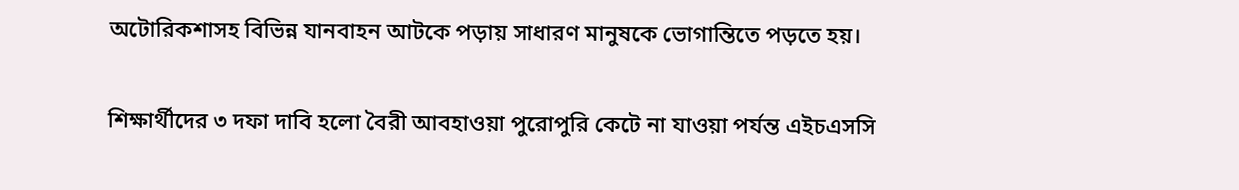অটোরিকশাসহ বিভিন্ন যানবাহন আটকে পড়ায় সাধারণ মানুষকে ভোগান্তিতে পড়তে হয়।

শিক্ষার্থীদের ৩ দফা দাবি হলো বৈরী আবহাওয়া পুরোপুরি কেটে না যাওয়া পর্যন্ত এইচএসসি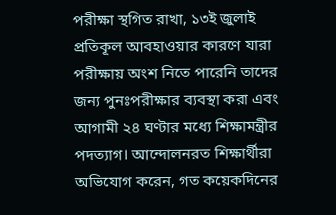পরীক্ষা স্থগিত রাখা, ১৩ই জুলাই প্রতিকূল আবহাওয়ার কারণে যারা পরীক্ষায় অংশ নিতে পারেনি তাদের জন্য পুনঃপরীক্ষার ব্যবস্থা করা এবং আগামী ২৪ ঘণ্টার মধ্যে শিক্ষামন্ত্রীর পদত্যাগ। আন্দোলনরত শিক্ষার্থীরা অভিযোগ করেন, গত কয়েকদিনের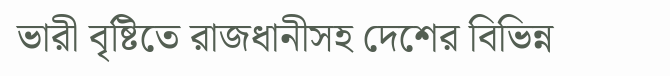ভারী বৃষ্টিতে রাজধানীসহ দেশের বিভিন্ন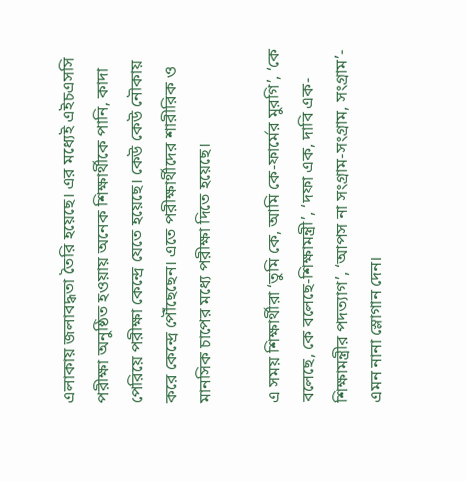এলাকায় জলাবদ্ধতা তৈরি হয়েছে। এর মধ্যেই এইচএসসি পরীক্ষা অনুষ্ঠিত হওয়ায় অনেক শিক্ষার্থীকে পানি, কাদা পেরিয়ে পরীক্ষা কেন্দ্রে যেতে হয়েছে। কেউ কেউ নৌকায় করে কেন্দ্রে পৌঁছেছেন। এতে পরীক্ষার্থীদের শারীরিক ও মানসিক চাপের মধ্যে পরীক্ষা দিতে হয়েছে।

এ সময় শিক্ষার্থীরা ‘তুমি কে, আমি কে-ফার্মের মুরগি’, ‘কে বলেছে, কে বলেছে-শিক্ষামন্ত্রী’, ‘দফা এক, দাবি এক- শিক্ষামন্ত্রীর পদত্যাগ’, ‘আপস না সংগ্রাম-সংগ্রাম, সংগ্রাম’- এমন নানা স্লোগান দেন।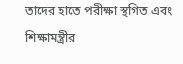তাদের হাতে পরীক্ষা স্থগিত এবং শিক্ষামন্ত্রীর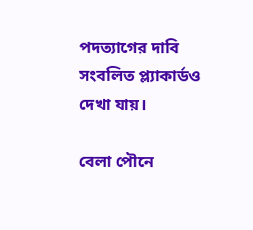পদত্যাগের দাবি সংবলিত প্ল্যাকার্ডও দেখা যায়।

বেলা পৌনে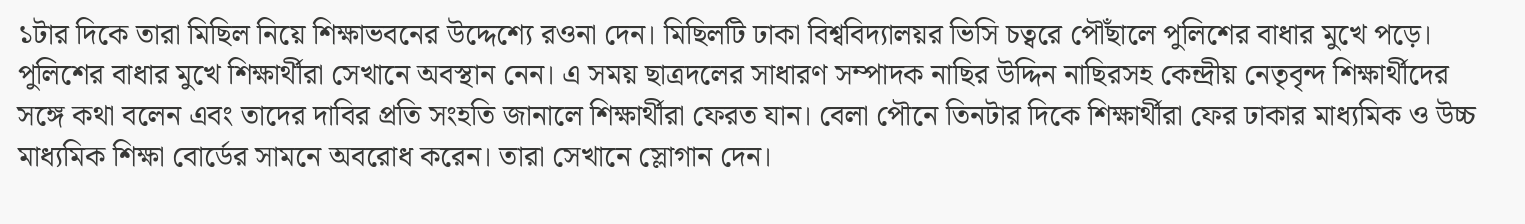১টার দিকে তারা মিছিল নিয়ে শিক্ষাভবনের উদ্দেশ্যে রওনা দেন। মিছিলটি ঢাকা বিশ্ববিদ্যালয়র ভিসি চত্বরে পৌঁছালে পুলিশের বাধার মুখে পড়ে। পুলিশের বাধার মুখে শিক্ষার্থীরা সেখানে অবস্থান নেন। এ সময় ছাত্রদলের সাধারণ সম্পাদক নাছির উদ্দিন নাছিরসহ কেন্দ্রীয় নেতৃবৃন্দ শিক্ষার্থীদের সঙ্গে কথা বলেন এবং তাদের দাবির প্রতি সংহতি জানালে শিক্ষার্থীরা ফেরত যান। বেলা পৌনে তিনটার দিকে শিক্ষার্থীরা ফের ঢাকার মাধ্যমিক ও উচ্চ মাধ্যমিক শিক্ষা বোর্ডের সামনে অবরোধ করেন। তারা সেখানে স্লোগান দেন।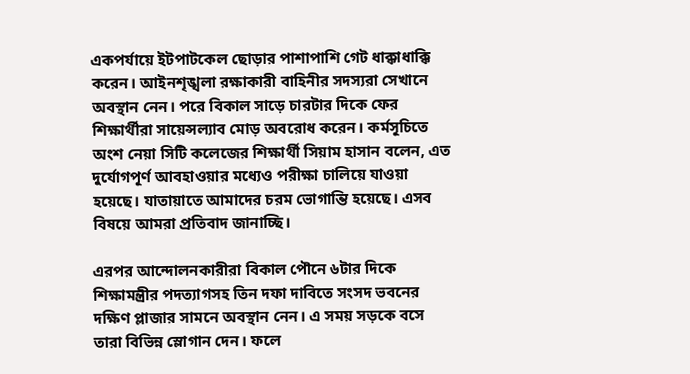একপর্যায়ে ইটপাটকেল ছোড়ার পাশাপাশি গেট ধাক্কাধাক্কি করেন। আইনশৃঙ্খলা রক্ষাকারী বাহিনীর সদস্যরা সেখানে অবস্থান নেন। পরে বিকাল সাড়ে চারটার দিকে ফের শিক্ষার্থীরা সায়েন্সল্যাব মোড় অবরোধ করেন। কর্মসূচিতে অংশ নেয়া সিটি কলেজের শিক্ষার্থী সিয়াম হাসান বলেন, এত দুর্যোগপূর্ণ আবহাওয়ার মধ্যেও পরীক্ষা চালিয়ে যাওয়া হয়েছে। যাতায়াতে আমাদের চরম ভোগান্তি হয়েছে। এসব বিষয়ে আমরা প্রতিবাদ জানাচ্ছি।

এরপর আন্দোলনকারীরা বিকাল পৌনে ৬টার দিকে শিক্ষামন্ত্রীর পদত্যাগসহ তিন দফা দাবিতে সংসদ ভবনের দক্ষিণ প্লাজার সামনে অবস্থান নেন। এ সময় সড়কে বসে তারা বিভিন্ন স্লোগান দেন। ফলে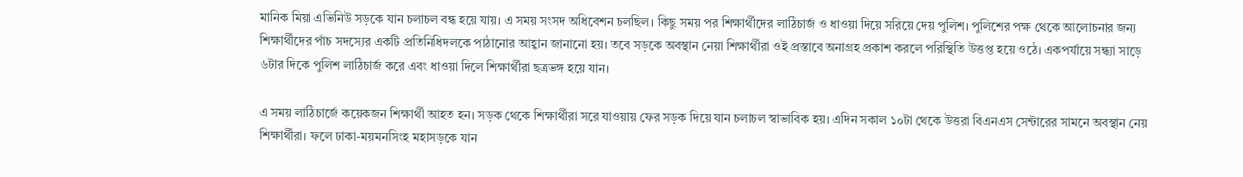মানিক মিয়া এভিনিউ সড়কে যান চলাচল বন্ধ হয়ে যায়। এ সময় সংসদ অধিবেশন চলছিল। কিছু সময় পর শিক্ষার্থীদের লাঠিচার্জ ও ধাওয়া দিয়ে সরিয়ে দেয় পুলিশ। পুলিশের পক্ষ থেকে আলোচনার জন্য শিক্ষার্থীদের পাঁচ সদস্যের একটি প্রতিনিধিদলকে পাঠানোর আহ্বান জানানো হয়। তবে সড়কে অবস্থান নেয়া শিক্ষার্থীরা ওই প্রস্তাবে অনাগ্রহ প্রকাশ করলে পরিস্থিতি উত্তপ্ত হয়ে ওঠে। একপর্যায়ে সন্ধ্যা সাড়ে ৬টার দিকে পুলিশ লাঠিচার্জ করে এবং ধাওয়া দিলে শিক্ষার্থীরা ছত্রভঙ্গ হয়ে যান।

এ সময় লাঠিচার্জে কয়েকজন শিক্ষার্থী আহত হন। সড়ক থেকে শিক্ষার্থীরা সরে যাওয়ায় ফের সড়ক দিয়ে যান চলাচল স্বাভাবিক হয়। এদিন সকাল ১০টা থেকে উত্তরা বিএনএস সেন্টারের সামনে অবস্থান নেয় শিক্ষার্থীরা। ফলে ঢাকা-ময়মনসিংহ মহাসড়কে যান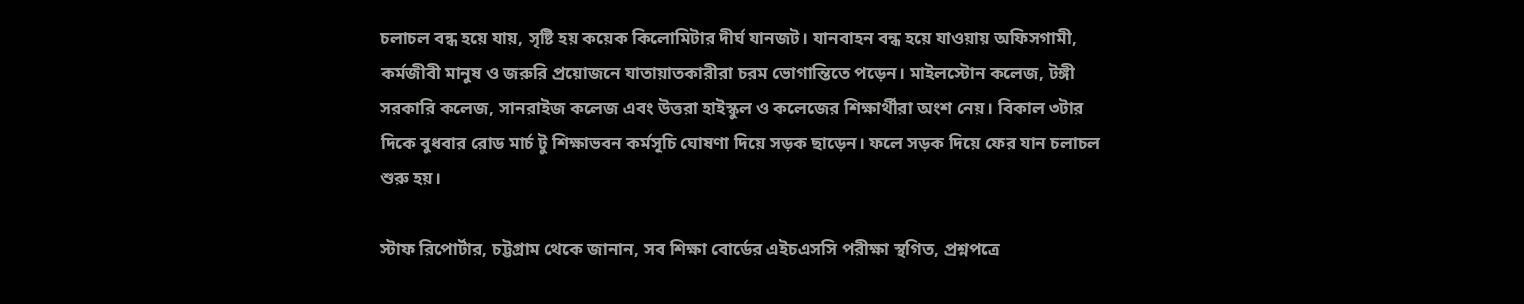চলাচল বন্ধ হয়ে যায়, সৃষ্টি হয় কয়েক কিলোমিটার দীর্ঘ যানজট। যানবাহন বন্ধ হয়ে যাওয়ায় অফিসগামী, কর্মজীবী মানুষ ও জরুরি প্রয়োজনে যাতায়াতকারীরা চরম ভোগান্তিতে পড়েন। মাইলস্টোন কলেজ, টঙ্গী সরকারি কলেজ, সানরাইজ কলেজ এবং উত্তরা হাইস্কুল ও কলেজের শিক্ষার্থীরা অংশ নেয়। বিকাল ৩টার দিকে বুধবার রোড মার্চ টু শিক্ষাভবন কর্মসূচি ঘোষণা দিয়ে সড়ক ছাড়েন। ফলে সড়ক দিয়ে ফের যান চলাচল শুরু হয়।

স্টাফ রিপোর্টার, চট্টগ্রাম থেকে জানান, সব শিক্ষা বোর্ডের এইচএসসি পরীক্ষা স্থগিত, প্রশ্নপত্রে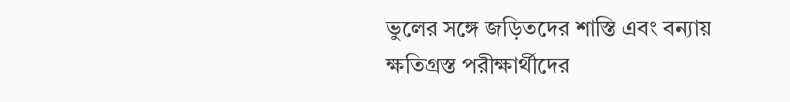ভুলের সঙ্গে জড়িতদের শাস্তি এবং বন্যায় ক্ষতিগ্রস্ত পরীক্ষার্থীদের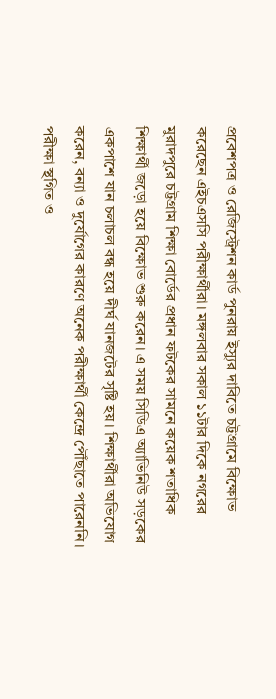প্রবেশপত্র ও রেজিস্ট্রেশন কার্ড পুনরায় ইস্যুর দাবিতে চট্টগ্রামে বিক্ষোভ করেছেন এইচএসসি পরীক্ষার্থীরা। মঙ্গলবার সকাল ১১টার দিকে নগরের মুরাদপুরে চট্টগ্রাম শিক্ষা বোর্ডের প্রধান ফটকের সামনে কয়েক শতাধিক শিক্ষার্থী জড়ো হয়ে বিক্ষোভ শুরু করেন। এ সময় সিডিএ অ্যাভিনিউ সড়কের একপাশে যান চলাচল বন্ধ হয়ে দীর্ঘ যানজটের সৃষ্টি হয়। শিক্ষার্থীরা অভিযোগ করেন, বন্যা ও দুর্যোগের কারণে অনেক পরীক্ষার্থী কেন্দ্রে পৌঁছাতে পারেননি। পরীক্ষা স্থগিত ও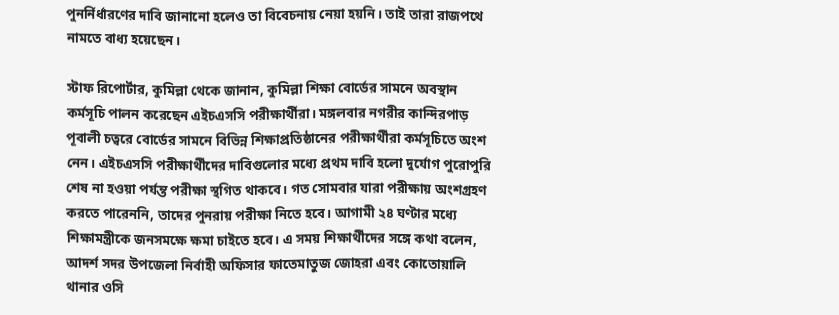পুনর্নির্ধারণের দাবি জানানো হলেও তা বিবেচনায় নেয়া হয়নি। তাই তারা রাজপথে নামতে বাধ্য হয়েছেন।

স্টাফ রিপোর্টার, কুমিল্লা থেকে জানান, কুমিল্লা শিক্ষা বোর্ডের সামনে অবস্থান কর্মসূচি পালন করেছেন এইচএসসি পরীক্ষার্থীরা। মঙ্গলবার নগরীর কান্দিরপাড় পূবালী চত্বরে বোর্ডের সামনে বিভিন্ন শিক্ষাপ্রতিষ্ঠানের পরীক্ষার্থীরা কর্মসূচিতে অংশ নেন। এইচএসসি পরীক্ষার্থীদের দাবিগুলোর মধ্যে প্রথম দাবি হলো দুর্যোগ পুরোপুরি শেষ না হওয়া পর্যন্ত পরীক্ষা স্থগিত থাকবে। গত সোমবার যারা পরীক্ষায় অংশগ্রহণ করতে পারেননি, তাদের পুনরায় পরীক্ষা নিতে হবে। আগামী ২৪ ঘণ্টার মধ্যে শিক্ষামন্ত্রীকে জনসমক্ষে ক্ষমা চাইতে হবে। এ সময় শিক্ষার্থীদের সঙ্গে কথা বলেন, আদর্শ সদর উপজেলা নির্বাহী অফিসার ফাতেমাতুজ জোহরা এবং কোতোয়ালি থানার ওসি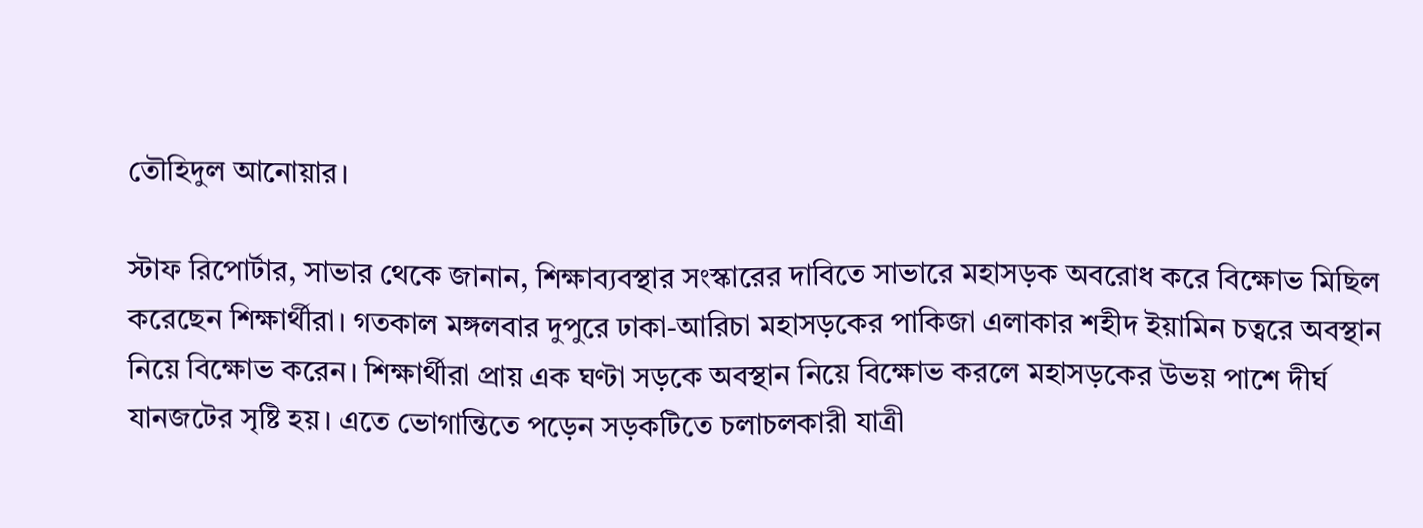তৌহিদুল আনোয়ার।

স্টাফ রিপোর্টার, সাভার থেকে জানান, শিক্ষাব্যবস্থার সংস্কারের দাবিতে সাভারে মহাসড়ক অবরোধ করে বিক্ষোভ মিছিল করেছেন শিক্ষার্থীরা। গতকাল মঙ্গলবার দুপুরে ঢাকা-আরিচা মহাসড়কের পাকিজা এলাকার শহীদ ইয়ামিন চত্বরে অবস্থান নিয়ে বিক্ষোভ করেন। শিক্ষার্থীরা প্রায় এক ঘণ্টা সড়কে অবস্থান নিয়ে বিক্ষোভ করলে মহাসড়কের উভয় পাশে দীর্ঘ যানজটের সৃষ্টি হয়। এতে ভোগান্তিতে পড়েন সড়কটিতে চলাচলকারী যাত্রী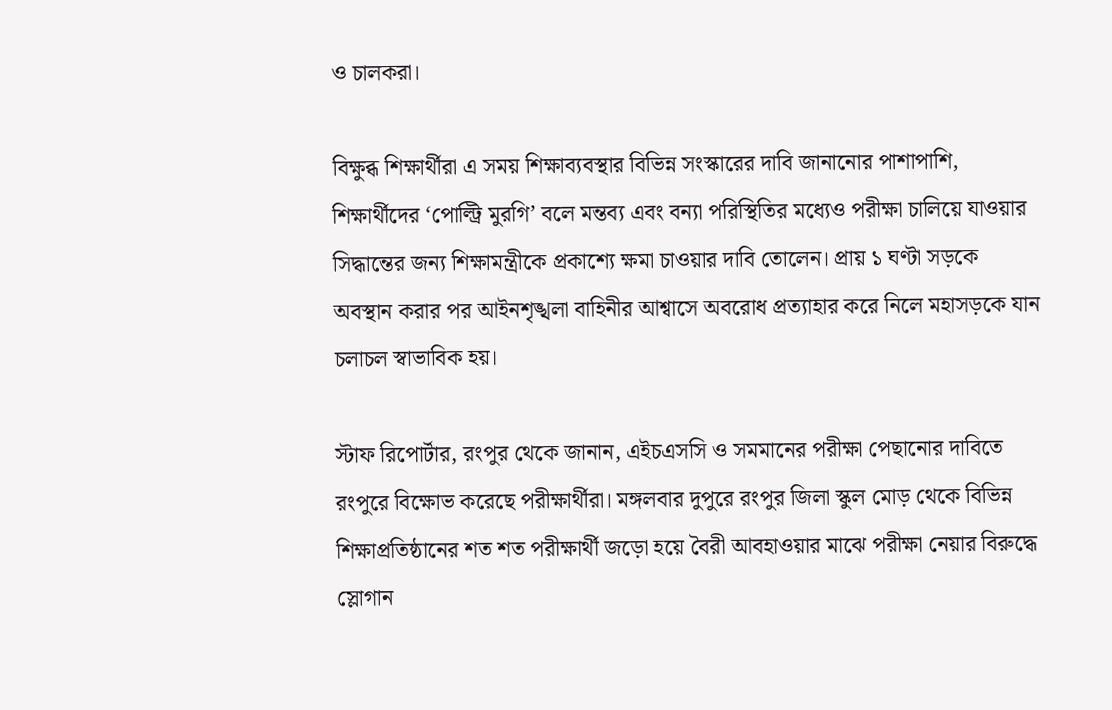ও চালকরা।

বিক্ষুব্ধ শিক্ষার্থীরা এ সময় শিক্ষাব্যবস্থার বিভিন্ন সংস্কারের দাবি জানানোর পাশাপাশি, শিক্ষার্থীদের ‘পোল্ট্রি মুরগি’ বলে মন্তব্য এবং বন্যা পরিস্থিতির মধ্যেও পরীক্ষা চালিয়ে যাওয়ার সিদ্ধান্তের জন্য শিক্ষামন্ত্রীকে প্রকাশ্যে ক্ষমা চাওয়ার দাবি তোলেন। প্রায় ১ ঘণ্টা সড়কে অবস্থান করার পর আইনশৃঙ্খলা বাহিনীর আশ্বাসে অবরোধ প্রত্যাহার করে নিলে মহাসড়কে যান চলাচল স্বাভাবিক হয়।

স্টাফ রিপোর্টার, রংপুর থেকে জানান, এইচএসসি ও সমমানের পরীক্ষা পেছানোর দাবিতে রংপুরে বিক্ষোভ করেছে পরীক্ষার্থীরা। মঙ্গলবার দুপুরে রংপুর জিলা স্কুল মোড় থেকে বিভিন্ন শিক্ষাপ্রতিষ্ঠানের শত শত পরীক্ষার্থী জড়ো হয়ে বৈরী আবহাওয়ার মাঝে পরীক্ষা নেয়ার বিরুদ্ধে স্লোগান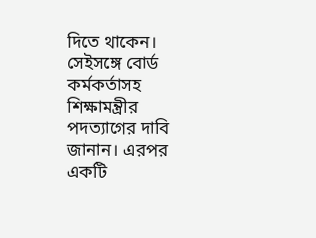দিতে থাকেন। সেইসঙ্গে বোর্ড কর্মকর্তাসহ শিক্ষামন্ত্রীর পদত্যাগের দাবি জানান। এরপর একটি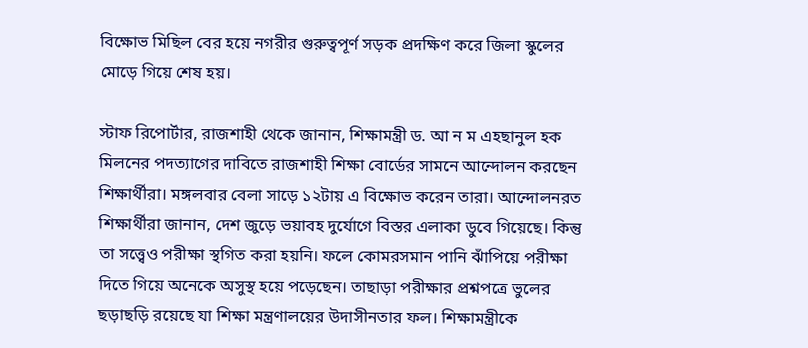বিক্ষোভ মিছিল বের হয়ে নগরীর গুরুত্বপূর্ণ সড়ক প্রদক্ষিণ করে জিলা স্কুলের মোড়ে গিয়ে শেষ হয়।

স্টাফ রিপোর্টার, রাজশাহী থেকে জানান, শিক্ষামন্ত্রী ড. আ ন ম এহছানুল হক মিলনের পদত্যাগের দাবিতে রাজশাহী শিক্ষা বোর্ডের সামনে আন্দোলন করছেন শিক্ষার্থীরা। মঙ্গলবার বেলা সাড়ে ১২টায় এ বিক্ষোভ করেন তারা। আন্দোলনরত শিক্ষার্থীরা জানান, দেশ জুড়ে ভয়াবহ দুর্যোগে বিস্তর এলাকা ডুবে গিয়েছে। কিন্তু তা সত্ত্বেও পরীক্ষা স্থগিত করা হয়নি। ফলে কোমরসমান পানি ঝাঁপিয়ে পরীক্ষা দিতে গিয়ে অনেকে অসুস্থ হয়ে পড়েছেন। তাছাড়া পরীক্ষার প্রশ্নপত্রে ভুলের ছড়াছড়ি রয়েছে যা শিক্ষা মন্ত্রণালয়ের উদাসীনতার ফল। শিক্ষামন্ত্রীকে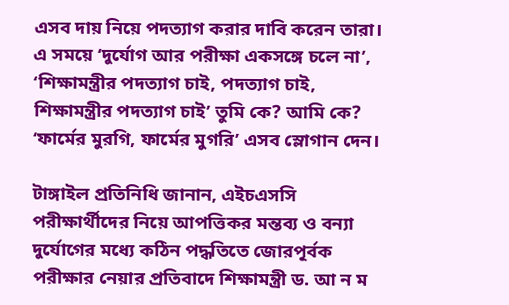এসব দায় নিয়ে পদত্যাগ করার দাবি করেন তারা। এ সময়ে ‘দুর্যোগ আর পরীক্ষা একসঙ্গে চলে না’, ‘শিক্ষামন্ত্রীর পদত্যাগ চাই, পদত্যাগ চাই, শিক্ষামন্ত্রীর পদত্যাগ চাই’ তুমি কে? আমি কে? ‘ফার্মের মুরগি, ফার্মের মুগরি’ এসব স্লোগান দেন।

টাঙ্গাইল প্রতিনিধি জানান, এইচএসসি পরীক্ষার্থীদের নিয়ে আপত্তিকর মন্তব্য ও বন্যা দুর্যোগের মধ্যে কঠিন পদ্ধতিতে জোরপূর্বক পরীক্ষার নেয়ার প্রতিবাদে শিক্ষামন্ত্রী ড. আ ন ম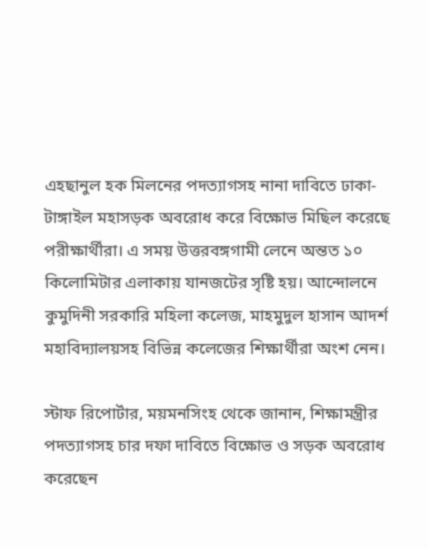এহছানুল হক মিলনের পদত্যাগসহ নানা দাবিতে ঢাকা-টাঙ্গাইল মহাসড়ক অবরোধ করে বিক্ষোভ মিছিল করেছে পরীক্ষার্থীরা। এ সময় উত্তরবঙ্গগামী লেনে অন্তত ১০ কিলোমিটার এলাকায় যানজটের সৃষ্টি হয়। আন্দোলনে কুমুদিনী সরকারি মহিলা কলেজ, মাহমুদুল হাসান আদর্শ মহাবিদ্যালয়সহ বিভিন্ন কলেজের শিক্ষার্থীরা অংশ নেন।

স্টাফ রিপোর্টার, ময়মনসিংহ থেকে জানান, শিক্ষামন্ত্রীর পদত্যাগসহ চার দফা দাবিতে বিক্ষোভ ও সড়ক অবরোধ করেছেন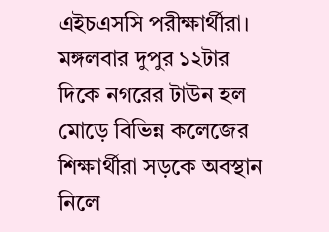এইচএসসি পরীক্ষার্থীরা। মঙ্গলবার দুপুর ১২টার দিকে নগরের টাউন হল মোড়ে বিভিন্ন কলেজের শিক্ষার্থীরা সড়কে অবস্থান নিলে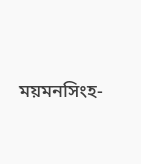ময়মনসিংহ-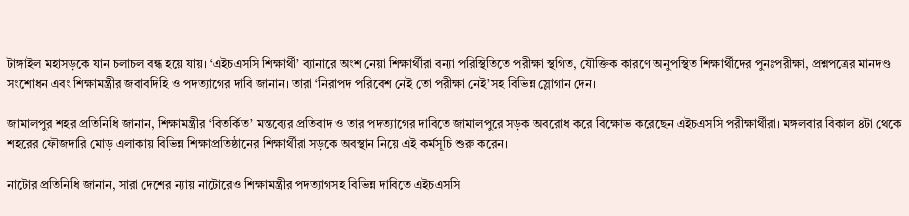টাঙ্গাইল মহাসড়কে যান চলাচল বন্ধ হয়ে যায়। ‘এইচএসসি শিক্ষার্থী’ ব্যানারে অংশ নেয়া শিক্ষার্থীরা বন্যা পরিস্থিতিতে পরীক্ষা স্থগিত, যৌক্তিক কারণে অনুপস্থিত শিক্ষার্থীদের পুনঃপরীক্ষা, প্রশ্নপত্রের মানদণ্ড সংশোধন এবং শিক্ষামন্ত্রীর জবাবদিহি ও পদত্যাগের দাবি জানান। তারা ‘নিরাপদ পরিবেশ নেই তো পরীক্ষা নেই’সহ বিভিন্ন স্লোগান দেন।

জামালপুর শহর প্রতিনিধি জানান, শিক্ষামন্ত্রীর ‘বিতর্কিত’ মন্তব্যের প্রতিবাদ ও তার পদত্যাগের দাবিতে জামালপুরে সড়ক অবরোধ করে বিক্ষোভ করেছেন এইচএসসি পরীক্ষার্থীরা। মঙ্গলবার বিকাল ৪টা থেকে শহরের ফৌজদারি মোড় এলাকায় বিভিন্ন শিক্ষাপ্রতিষ্ঠানের শিক্ষার্থীরা সড়কে অবস্থান নিয়ে এই কর্মসূচি শুরু করেন।

নাটোর প্রতিনিধি জানান, সারা দেশের ন্যায় নাটোরেও শিক্ষামন্ত্রীর পদত্যাগসহ বিভিন্ন দাবিতে এইচএসসি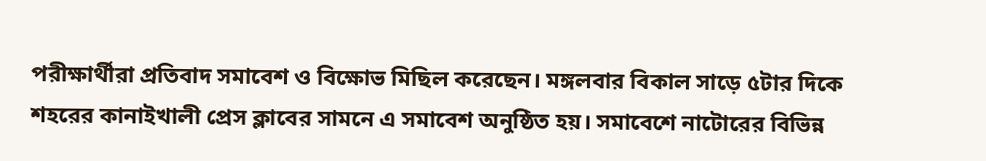পরীক্ষার্থীরা প্রতিবাদ সমাবেশ ও বিক্ষোভ মিছিল করেছেন। মঙ্গলবার বিকাল সাড়ে ৫টার দিকে শহরের কানাইখালী প্রেস ক্লাবের সামনে এ সমাবেশ অনুষ্ঠিত হয়। সমাবেশে নাটোরের বিভিন্ন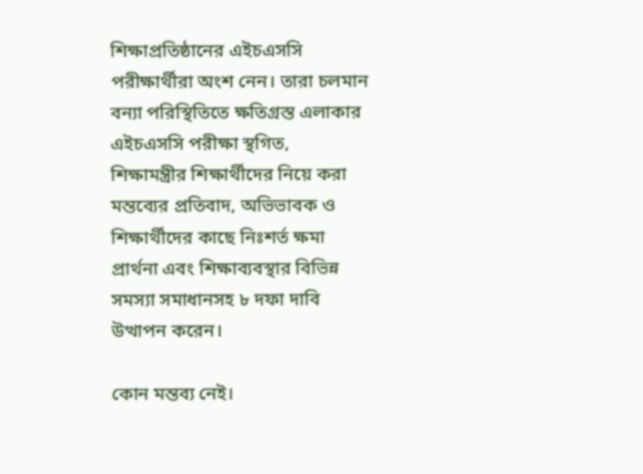শিক্ষাপ্রতিষ্ঠানের এইচএসসি পরীক্ষার্থীরা অংশ নেন। তারা চলমান বন্যা পরিস্থিতিতে ক্ষতিগ্রস্ত এলাকার এইচএসসি পরীক্ষা স্থগিত, শিক্ষামন্ত্রীর শিক্ষার্থীদের নিয়ে করা মন্তব্যের প্রতিবাদ, অভিভাবক ও শিক্ষার্থীদের কাছে নিঃশর্ত ক্ষমা প্রার্থনা এবং শিক্ষাব্যবস্থার বিভিন্ন সমস্যা সমাধানসহ ৮ দফা দাবি উত্থাপন করেন।

কোন মন্তব্য নেই।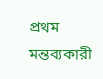প্রথম মন্তব্যকারী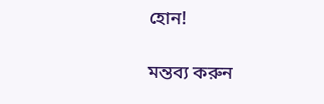হোন!

মন্তব্য করুন